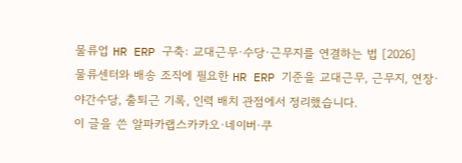물류업 HR ERP 구축: 교대근무·수당·근무지를 연결하는 법 [2026]
물류센터와 배송 조직에 필요한 HR ERP 기준을 교대근무, 근무지, 연장·야간수당, 출퇴근 기록, 인력 배치 관점에서 정리했습니다.
이 글을 쓴 알파카랩스카카오·네이버·쿠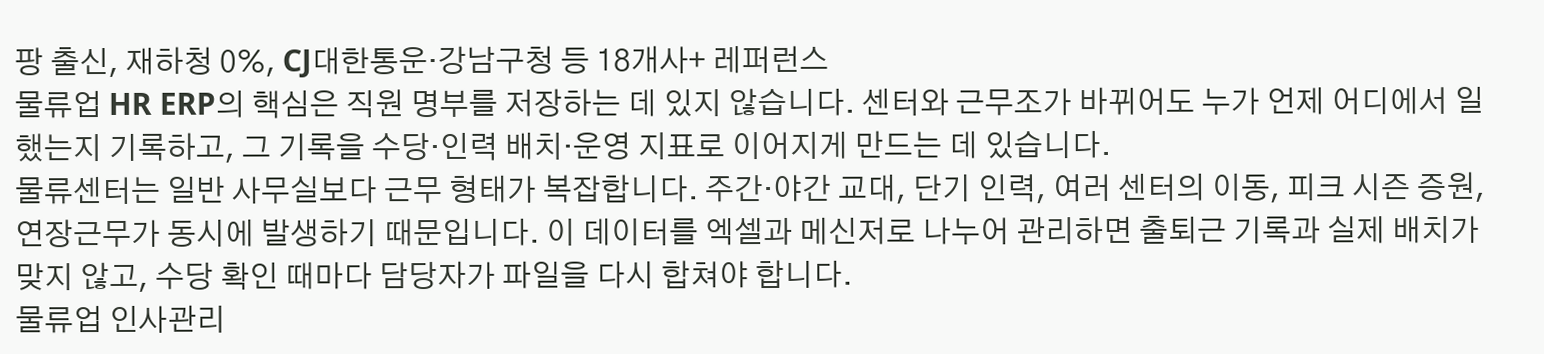팡 출신, 재하청 0%, CJ대한통운·강남구청 등 18개사+ 레퍼런스
물류업 HR ERP의 핵심은 직원 명부를 저장하는 데 있지 않습니다. 센터와 근무조가 바뀌어도 누가 언제 어디에서 일했는지 기록하고, 그 기록을 수당·인력 배치·운영 지표로 이어지게 만드는 데 있습니다.
물류센터는 일반 사무실보다 근무 형태가 복잡합니다. 주간·야간 교대, 단기 인력, 여러 센터의 이동, 피크 시즌 증원, 연장근무가 동시에 발생하기 때문입니다. 이 데이터를 엑셀과 메신저로 나누어 관리하면 출퇴근 기록과 실제 배치가 맞지 않고, 수당 확인 때마다 담당자가 파일을 다시 합쳐야 합니다.
물류업 인사관리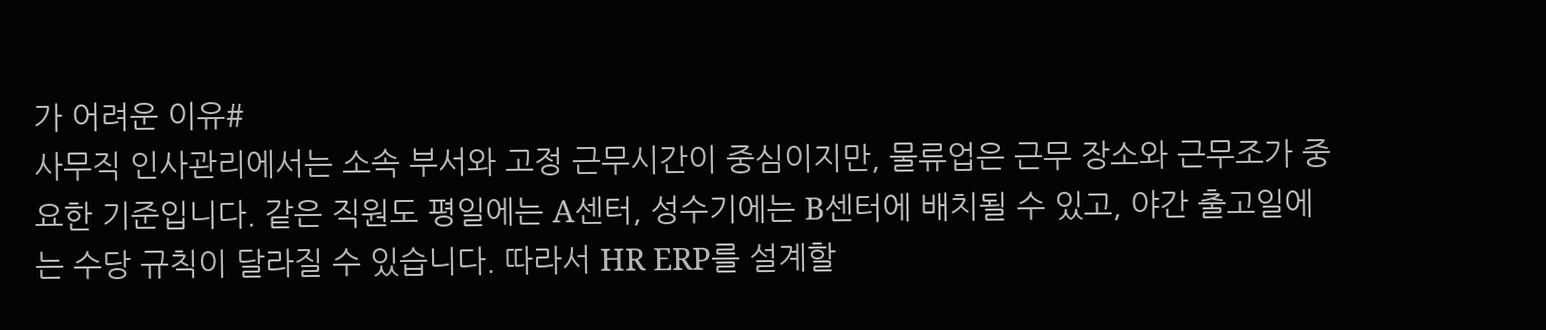가 어려운 이유#
사무직 인사관리에서는 소속 부서와 고정 근무시간이 중심이지만, 물류업은 근무 장소와 근무조가 중요한 기준입니다. 같은 직원도 평일에는 A센터, 성수기에는 B센터에 배치될 수 있고, 야간 출고일에는 수당 규칙이 달라질 수 있습니다. 따라서 HR ERP를 설계할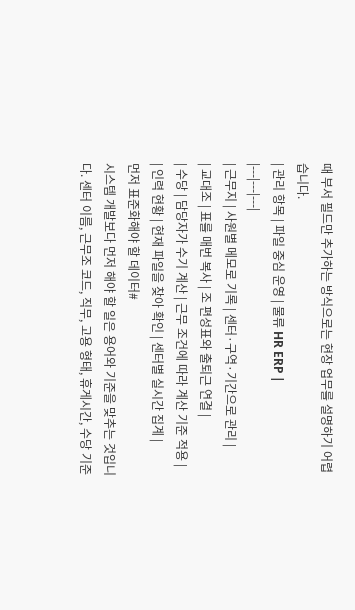때 부서 필드만 추가하는 방식으로는 현장 업무를 설명하기 어렵습니다.
| 관리 항목 | 파일 중심 운영 | 물류 HR ERP |
|---|---|---|
| 근무지 | 사원별 메모로 기록 | 센터·구역·기간으로 관리 |
| 교대조 | 표를 매번 복사 | 조 편성표와 출퇴근 연결 |
| 수당 | 담당자가 수기 계산 | 근무 조건에 따라 계산 기준 적용 |
| 인력 현황 | 현재 파일을 찾아 확인 | 센터별 실시간 집계 |
먼저 표준화해야 할 데이터#
시스템 개발보다 먼저 해야 할 일은 용어와 기준을 맞추는 것입니다. 센터 이름, 근무조 코드, 직무, 고용 형태, 휴게시간, 수당 기준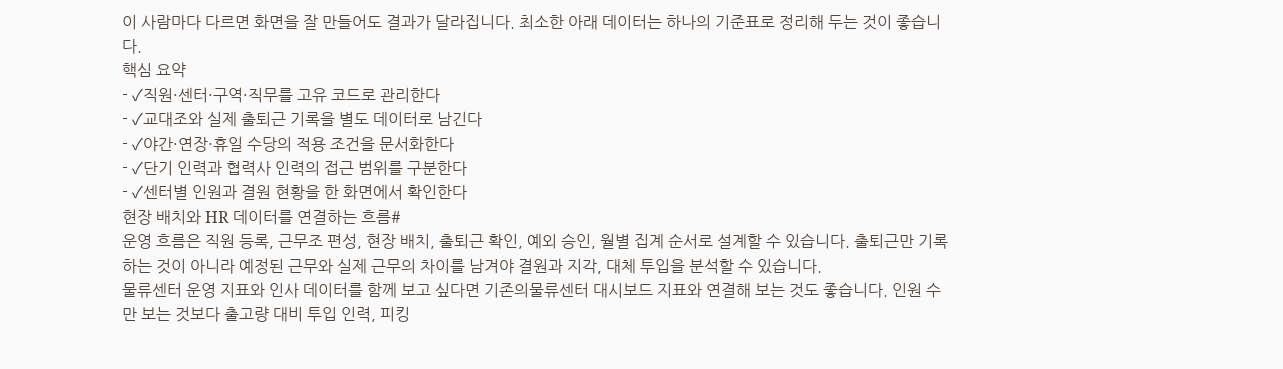이 사람마다 다르면 화면을 잘 만들어도 결과가 달라집니다. 최소한 아래 데이터는 하나의 기준표로 정리해 두는 것이 좋습니다.
핵심 요약
- ✓직원·센터·구역·직무를 고유 코드로 관리한다
- ✓교대조와 실제 출퇴근 기록을 별도 데이터로 남긴다
- ✓야간·연장·휴일 수당의 적용 조건을 문서화한다
- ✓단기 인력과 협력사 인력의 접근 범위를 구분한다
- ✓센터별 인원과 결원 현황을 한 화면에서 확인한다
현장 배치와 HR 데이터를 연결하는 흐름#
운영 흐름은 직원 등록, 근무조 편성, 현장 배치, 출퇴근 확인, 예외 승인, 월별 집계 순서로 설계할 수 있습니다. 출퇴근만 기록하는 것이 아니라 예정된 근무와 실제 근무의 차이를 남겨야 결원과 지각, 대체 투입을 분석할 수 있습니다.
물류센터 운영 지표와 인사 데이터를 함께 보고 싶다면 기존의물류센터 대시보드 지표와 연결해 보는 것도 좋습니다. 인원 수만 보는 것보다 출고량 대비 투입 인력, 피킹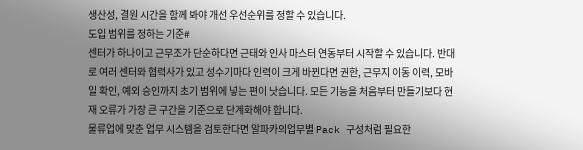생산성, 결원 시간을 함께 봐야 개선 우선순위를 정할 수 있습니다.
도입 범위를 정하는 기준#
센터가 하나이고 근무조가 단순하다면 근태와 인사 마스터 연동부터 시작할 수 있습니다. 반대로 여러 센터와 협력사가 있고 성수기마다 인력이 크게 바뀐다면 권한, 근무지 이동 이력, 모바일 확인, 예외 승인까지 초기 범위에 넣는 편이 낫습니다. 모든 기능을 처음부터 만들기보다 현재 오류가 가장 큰 구간을 기준으로 단계화해야 합니다.
물류업에 맞춘 업무 시스템을 검토한다면 알파카의업무별 Pack 구성처럼 필요한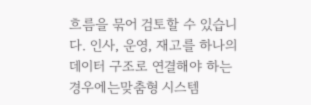흐름을 묶어 검토할 수 있습니다. 인사, 운영, 재고를 하나의 데이터 구조로 연결해야 하는 경우에는맞춤형 시스템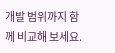개발 범위까지 함께 비교해 보세요.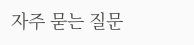자주 묻는 질문